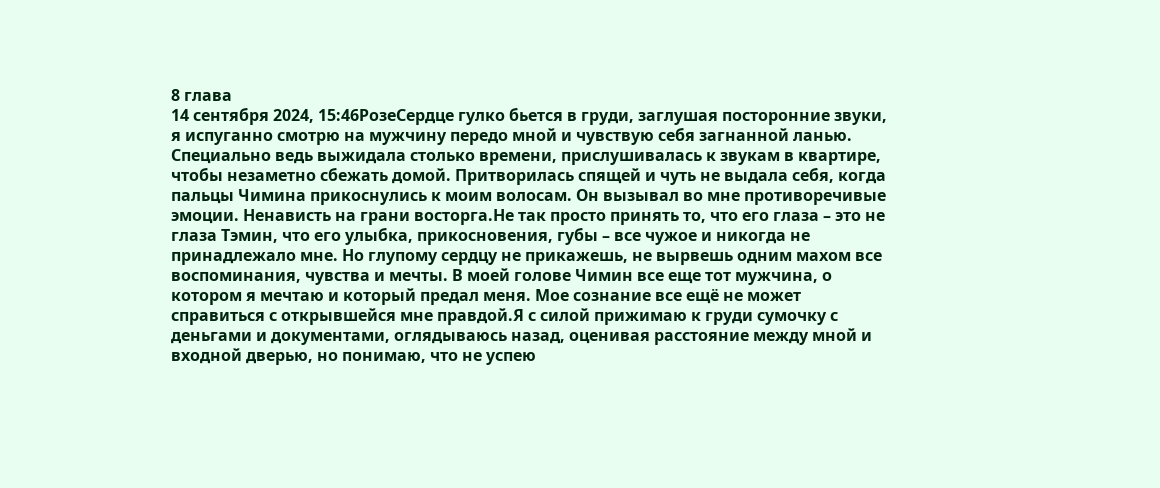8 глава
14 сентября 2024, 15:46РозеСердце гулко бьется в груди, заглушая посторонние звуки, я испуганно смотрю на мужчину передо мной и чувствую себя загнанной ланью. Специально ведь выжидала столько времени, прислушивалась к звукам в квартире, чтобы незаметно сбежать домой. Притворилась спящей и чуть не выдала себя, когда пальцы Чимина прикоснулись к моим волосам. Он вызывал во мне противоречивые эмоции. Ненависть на грани восторга.Не так просто принять то, что его глаза – это не глаза Тэмин, что его улыбка, прикосновения, губы – все чужое и никогда не принадлежало мне. Но глупому сердцу не прикажешь, не вырвешь одним махом все воспоминания, чувства и мечты. В моей голове Чимин все еще тот мужчина, о котором я мечтаю и который предал меня. Мое сознание все ещё не может справиться с открывшейся мне правдой.Я с силой прижимаю к груди сумочку с деньгами и документами, оглядываюсь назад, оценивая расстояние между мной и входной дверью, но понимаю, что не успею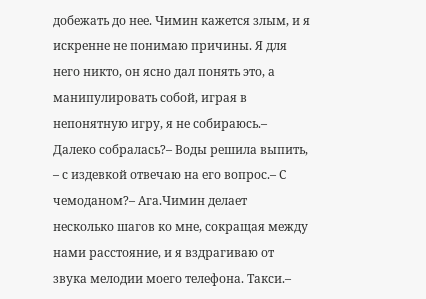добежать до нее. Чимин кажется злым, и я искренне не понимаю причины. Я для него никто, он ясно дал понять это, а манипулировать собой, играя в непонятную игру, я не собираюсь.– Далеко собралась?– Воды решила выпить, – с издевкой отвечаю на его вопрос.– С чемоданом?– Ага.Чимин делает несколько шагов ко мне, сокращая между нами расстояние, и я вздрагиваю от звука мелодии моего телефона. Такси.–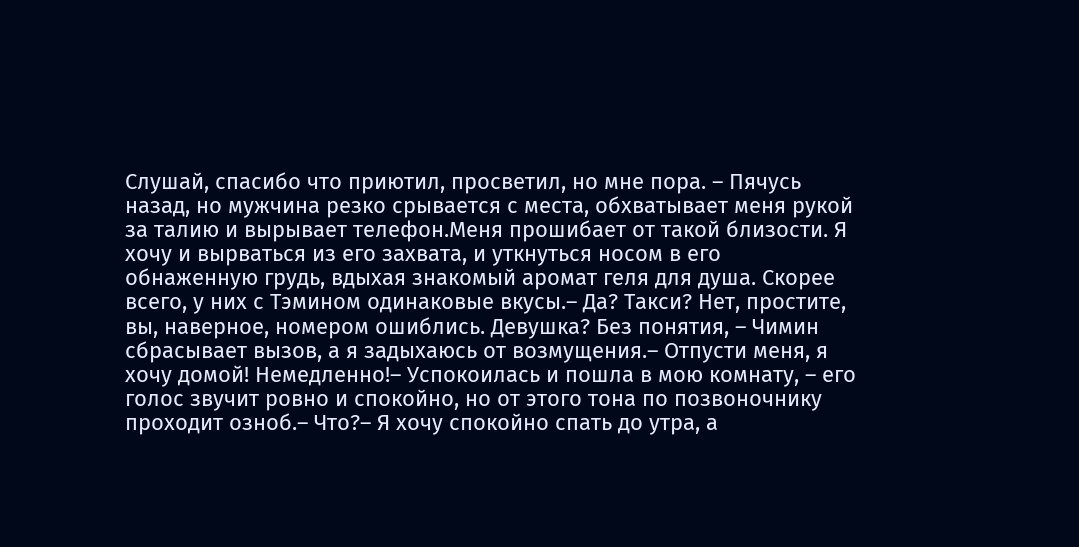Слушай, спасибо что приютил, просветил, но мне пора. – Пячусь назад, но мужчина резко срывается с места, обхватывает меня рукой за талию и вырывает телефон.Меня прошибает от такой близости. Я хочу и вырваться из его захвата, и уткнуться носом в его обнаженную грудь, вдыхая знакомый аромат геля для душа. Скорее всего, у них с Тэмином одинаковые вкусы.– Да? Такси? Нет, простите, вы, наверное, номером ошиблись. Девушка? Без понятия, – Чимин сбрасывает вызов, а я задыхаюсь от возмущения.– Отпусти меня, я хочу домой! Немедленно!– Успокоилась и пошла в мою комнату, – его голос звучит ровно и спокойно, но от этого тона по позвоночнику проходит озноб.– Что?– Я хочу спокойно спать до утра, а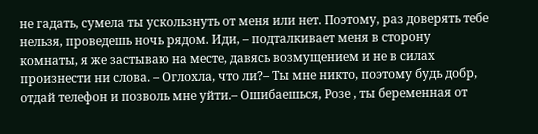не гадать, сумела ты ускользнуть от меня или нет. Поэтому, раз доверять тебе нельзя, проведешь ночь рядом. Иди, – подталкивает меня в сторону комнаты, я же застываю на месте, давясь возмущением и не в силах произнести ни слова. – Оглохла, что ли?– Ты мне никто, поэтому будь добр, отдай телефон и позволь мне уйти.– Ошибаешься, Розе , ты беременная от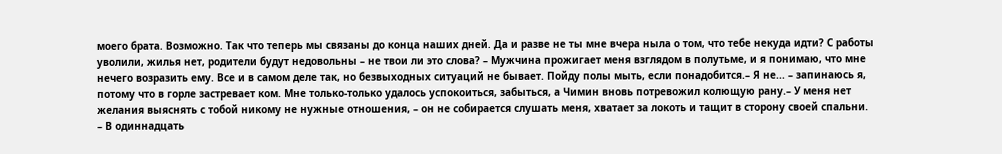моего брата. Возможно. Так что теперь мы связаны до конца наших дней. Да и разве не ты мне вчера ныла о том, что тебе некуда идти? С работы уволили, жилья нет, родители будут недовольны – не твои ли это слова? – Мужчина прожигает меня взглядом в полутьме, и я понимаю, что мне нечего возразить ему. Все и в самом деле так, но безвыходных ситуаций не бывает. Пойду полы мыть, если понадобится.– Я не... – запинаюсь я, потому что в горле застревает ком. Мне только-только удалось успокоиться, забыться, а Чимин вновь потревожил колющую рану.– У меня нет желания выяснять с тобой никому не нужные отношения, – он не собирается слушать меня, хватает за локоть и тащит в сторону своей спальни. – В одиннадцать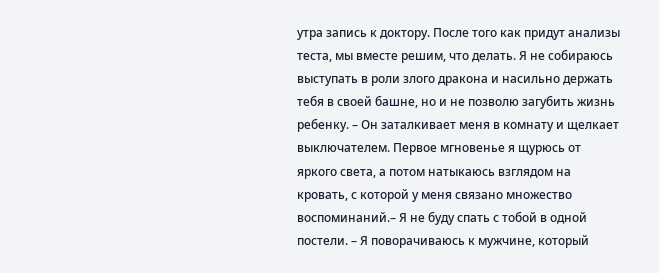утра запись к доктору. После того как придут анализы теста, мы вместе решим, что делать. Я не собираюсь выступать в роли злого дракона и насильно держать тебя в своей башне, но и не позволю загубить жизнь ребенку. – Он заталкивает меня в комнату и щелкает выключателем. Первое мгновенье я щурюсь от яркого света, а потом натыкаюсь взглядом на кровать, с которой у меня связано множество воспоминаний.– Я не буду спать с тобой в одной постели. – Я поворачиваюсь к мужчине, который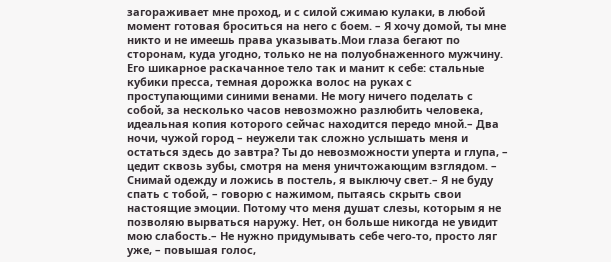загораживает мне проход, и с силой сжимаю кулаки, в любой момент готовая броситься на него с боем. – Я хочу домой, ты мне никто и не имеешь права указывать.Мои глаза бегают по сторонам, куда угодно, только не на полуобнаженного мужчину. Его шикарное раскачанное тело так и манит к себе: стальные кубики пресса, темная дорожка волос на руках с проступающими синими венами. Не могу ничего поделать с собой, за несколько часов невозможно разлюбить человека, идеальная копия которого сейчас находится передо мной.– Два ночи, чужой город – неужели так сложно услышать меня и остаться здесь до завтра? Ты до невозможности уперта и глупа, – цедит сквозь зубы, смотря на меня уничтожающим взглядом. – Снимай одежду и ложись в постель, я выключу свет.– Я не буду спать с тобой, – говорю с нажимом, пытаясь скрыть свои настоящие эмоции. Потому что меня душат слезы, которым я не позволяю вырваться наружу. Нет, он больше никогда не увидит мою слабость.– Не нужно придумывать себе чего-то, просто ляг уже, – повышая голос,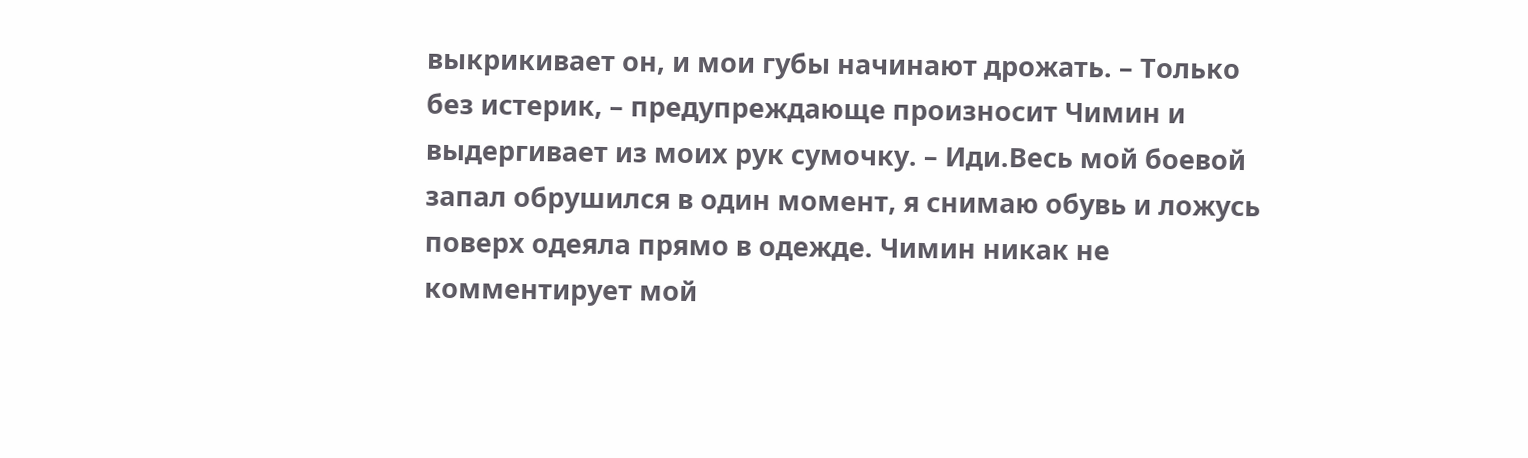выкрикивает он, и мои губы начинают дрожать. – Только без истерик, – предупреждающе произносит Чимин и выдергивает из моих рук сумочку. – Иди.Весь мой боевой запал обрушился в один момент, я снимаю обувь и ложусь поверх одеяла прямо в одежде. Чимин никак не комментирует мой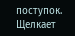поступок. Щелкает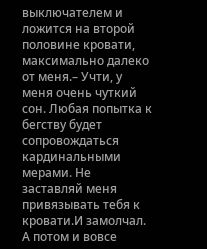выключателем и ложится на второй половине кровати, максимально далеко от меня.– Учти, у меня очень чуткий сон. Любая попытка к бегству будет сопровождаться кардинальными мерами. Не заставляй меня привязывать тебя к кровати.И замолчал. А потом и вовсе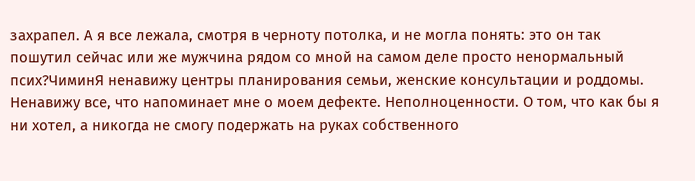захрапел. А я все лежала, смотря в черноту потолка, и не могла понять: это он так пошутил сейчас или же мужчина рядом со мной на самом деле просто ненормальный псих?ЧиминЯ ненавижу центры планирования семьи, женские консультации и роддомы. Ненавижу все, что напоминает мне о моем дефекте. Неполноценности. О том, что как бы я ни хотел, а никогда не смогу подержать на руках собственного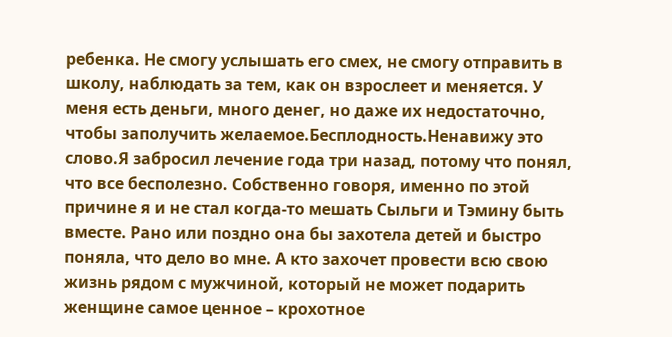ребенка. Не смогу услышать его смех, не смогу отправить в школу, наблюдать за тем, как он взрослеет и меняется. У меня есть деньги, много денег, но даже их недостаточно, чтобы заполучить желаемое.Бесплодность.Ненавижу это слово.Я забросил лечение года три назад, потому что понял, что все бесполезно. Собственно говоря, именно по этой причине я и не стал когда-то мешать Сыльги и Тэмину быть вместе. Рано или поздно она бы захотела детей и быстро поняла, что дело во мне. А кто захочет провести всю свою жизнь рядом с мужчиной, который не может подарить женщине самое ценное – крохотное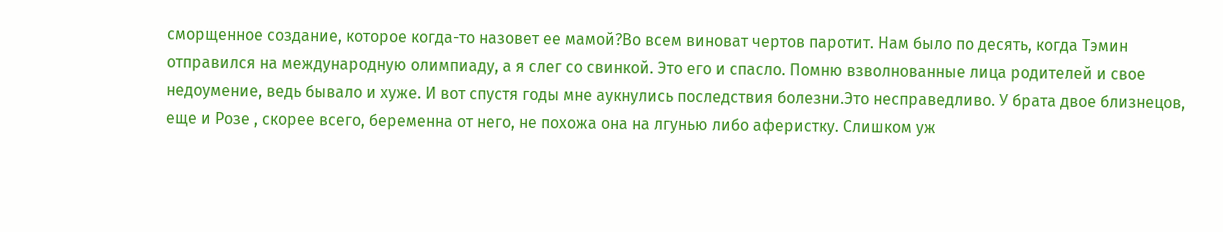сморщенное создание, которое когда-то назовет ее мамой?Во всем виноват чертов паротит. Нам было по десять, когда Тэмин отправился на международную олимпиаду, а я слег со свинкой. Это его и спасло. Помню взволнованные лица родителей и свое недоумение, ведь бывало и хуже. И вот спустя годы мне аукнулись последствия болезни.Это несправедливо. У брата двое близнецов, еще и Розе , скорее всего, беременна от него, не похожа она на лгунью либо аферистку. Слишком уж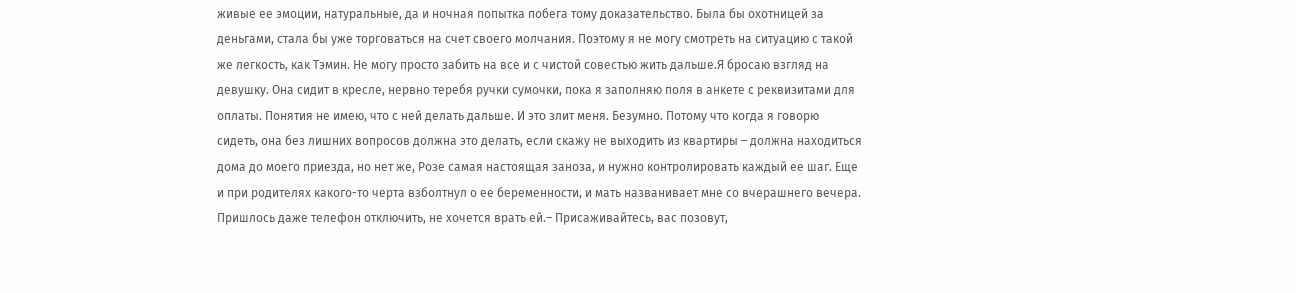живые ее эмоции, натуральные, да и ночная попытка побега тому доказательство. Была бы охотницей за деньгами, стала бы уже торговаться на счет своего молчания. Поэтому я не могу смотреть на ситуацию с такой же легкость, как Тэмин. Не могу просто забить на все и с чистой совестью жить дальше.Я бросаю взгляд на девушку. Она сидит в кресле, нервно теребя ручки сумочки, пока я заполняю поля в анкете с реквизитами для оплаты. Понятия не имею, что с ней делать дальше. И это злит меня. Безумно. Потому что когда я говорю сидеть, она без лишних вопросов должна это делать, если скажу не выходить из квартиры – должна находиться дома до моего приезда, но нет же, Розе самая настоящая заноза, и нужно контролировать каждый ее шаг. Еще и при родителях какого-то черта взболтнул о ее беременности, и мать названивает мне со вчерашнего вечера. Пришлось даже телефон отключить, не хочется врать ей.– Присаживайтесь, вас позовут,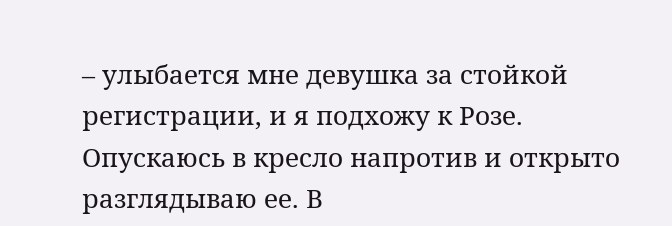– улыбается мне девушка за стойкой регистрации, и я подхожу к Розе. Опускаюсь в кресло напротив и открыто разглядываю ее. В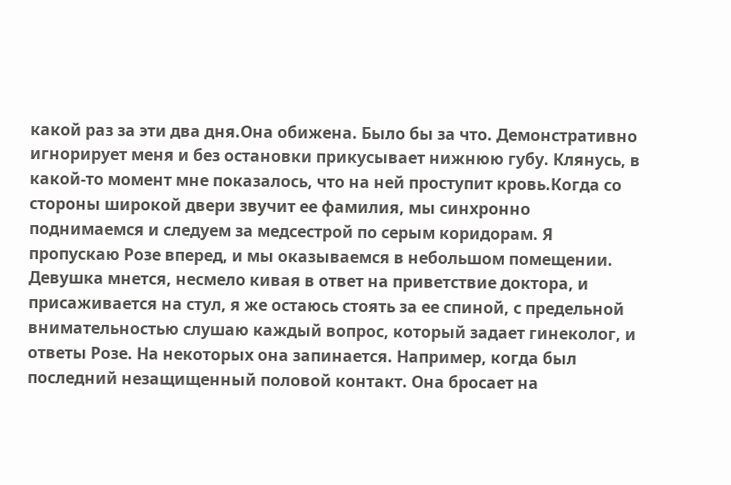какой раз за эти два дня.Она обижена. Было бы за что. Демонстративно игнорирует меня и без остановки прикусывает нижнюю губу. Клянусь, в какой-то момент мне показалось, что на ней проступит кровь.Когда со стороны широкой двери звучит ее фамилия, мы синхронно поднимаемся и следуем за медсестрой по серым коридорам. Я пропускаю Розе вперед, и мы оказываемся в небольшом помещении. Девушка мнется, несмело кивая в ответ на приветствие доктора, и присаживается на стул, я же остаюсь стоять за ее спиной, с предельной внимательностью слушаю каждый вопрос, который задает гинеколог, и ответы Розе. На некоторых она запинается. Например, когда был последний незащищенный половой контакт. Она бросает на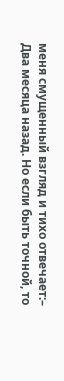меня смущенный взгляд и тихо отвечает:– Два месяца назад. Но если быть точной, то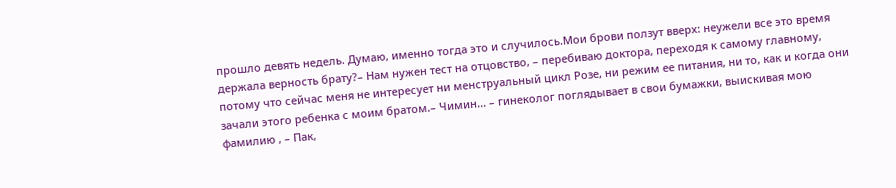прошло девять недель. Думаю, именно тогда это и случилось.Мои брови ползут вверх: неужели все это время держала верность брату?– Нам нужен тест на отцовство, – перебиваю доктора, переходя к самому главному, потому что сейчас меня не интересует ни менструальный цикл Розе, ни режим ее питания, ни то, как и когда они зачали этого ребенка с моим братом.– Чимин... – гинеколог поглядывает в свои бумажки, выискивая мою фамилию , – Пак,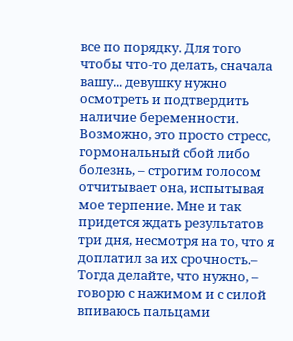все по порядку. Для того чтобы что-то делать, сначала вашу... девушку нужно осмотреть и подтвердить наличие беременности. Возможно, это просто стресс, гормональный сбой либо болезнь, – строгим голосом отчитывает она, испытывая мое терпение. Мне и так придется ждать результатов три дня, несмотря на то, что я доплатил за их срочность.– Тогда делайте, что нужно, – говорю с нажимом и с силой впиваюсь пальцами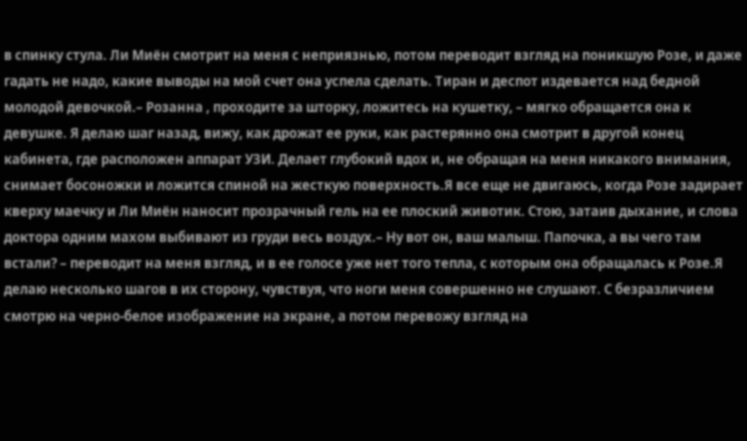в спинку стула. Ли Миён смотрит на меня с неприязнью, потом переводит взгляд на поникшую Розе, и даже гадать не надо, какие выводы на мой счет она успела сделать. Тиран и деспот издевается над бедной молодой девочкой.– Розанна , проходите за шторку, ложитесь на кушетку, – мягко обращается она к девушке. Я делаю шаг назад, вижу, как дрожат ее руки, как растерянно она смотрит в другой конец кабинета, где расположен аппарат УЗИ. Делает глубокий вдох и, не обращая на меня никакого внимания, снимает босоножки и ложится спиной на жесткую поверхность.Я все еще не двигаюсь, когда Розе задирает кверху маечку и Ли Миён наносит прозрачный гель на ее плоский животик. Стою, затаив дыхание, и слова доктора одним махом выбивают из груди весь воздух.– Ну вот он, ваш малыш. Папочка, а вы чего там встали? – переводит на меня взгляд, и в ее голосе уже нет того тепла, с которым она обращалась к Розе.Я делаю несколько шагов в их сторону, чувствуя, что ноги меня совершенно не слушают. С безразличием смотрю на черно-белое изображение на экране, а потом перевожу взгляд на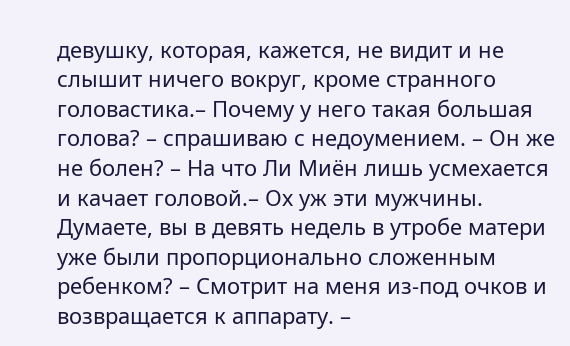девушку, которая, кажется, не видит и не слышит ничего вокруг, кроме странного головастика.– Почему у него такая большая голова? – спрашиваю с недоумением. – Он же не болен? – На что Ли Миён лишь усмехается и качает головой.– Ох уж эти мужчины. Думаете, вы в девять недель в утробе матери уже были пропорционально сложенным ребенком? – Смотрит на меня из-под очков и возвращается к аппарату. –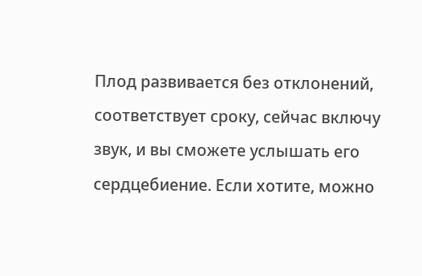Плод развивается без отклонений, соответствует сроку, сейчас включу звук, и вы сможете услышать его сердцебиение. Если хотите, можно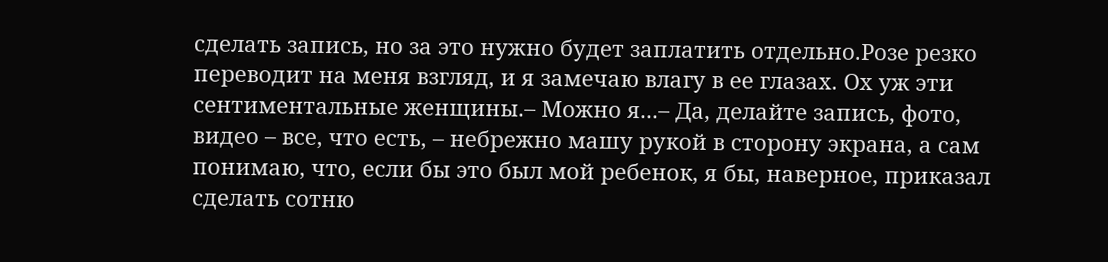сделать запись, но за это нужно будет заплатить отдельно.Розе резко переводит на меня взгляд, и я замечаю влагу в ее глазах. Ох уж эти сентиментальные женщины.– Можно я...– Да, делайте запись, фото, видео – все, что есть, – небрежно машу рукой в сторону экрана, а сам понимаю, что, если бы это был мой ребенок, я бы, наверное, приказал сделать сотню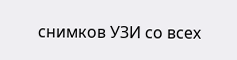снимков УЗИ со всех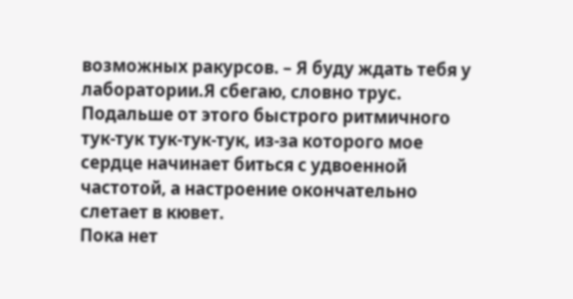возможных ракурсов. – Я буду ждать тебя у лаборатории.Я сбегаю, словно трус. Подальше от этого быстрого ритмичного тук-тук тук-тук-тук, из-за которого мое сердце начинает биться с удвоенной частотой, а настроение окончательно слетает в кювет.
Пока нет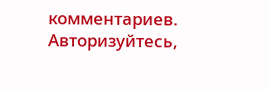комментариев. Авторизуйтесь,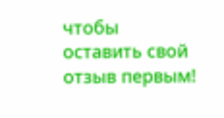чтобы оставить свой отзыв первым!